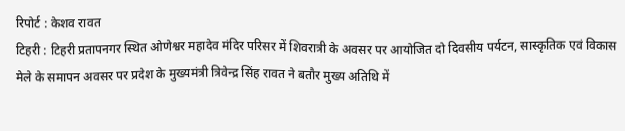रिपोर्ट : केशव रावत
टिहरी : टिहरी प्रतापनगर स्थित ओणेश्वर महादेव मंदिर परिसर में शिवरात्री के अवसर पर आयोजित दो दिवसीय पर्यटन, सास्कृतिक एवं विकास मेले के समापन अवसर पर प्रदेश के मुख्यमंत्री त्रिवेन्द्र सिंह रावत ने बतौर मुख्य अतिथि में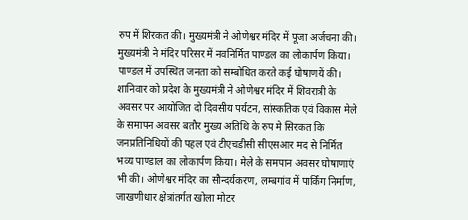रुप में शिरकत की। मुख्यमंत्री ने ओणेश्वर मंदिर में पूजा अर्जचना की। मुख्यमंत्री ने मंदिर परिसर में नवनिर्मित पाण्डल का लोकार्पण किया। पाण्डल में उपस्थित जनता को सम्बोधित करते कई घोषाणयें की।
शानिवार को प्रदेश के मुख्यमंत्री ने ओणेश्वर मंदिर में शिवरात्री के अवसर पर आयोजित दो दिवसीय पर्यटन, सांस्कतिक एवं विकास मेले के समापन अवसर बतौर मुख्य अतिथि के रुप मे सिरकत कि जनप्रतिनिधियों की पहल एवं टीएचडीसी सीएसआर मद से निर्मित भव्य पाण्डाल का लोकार्पण किया। मेले के समपान अवसर घोषाणाएं भी की। ओणेश्वर मंदिर का सौन्दर्यकरण, लम्बगांव में पार्किंग निर्माण, जाखणीधार क्षेत्रांतर्गत खोला मोटर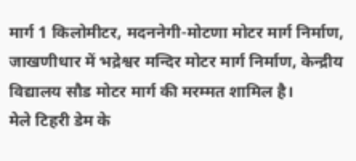मार्ग 1 किलोमीटर, मदननेगी-मोटणा मोटर मार्ग निर्माण, जाखणीधार में भद्रेश्वर मन्दिर मोटर मार्ग निर्माण, केन्द्रीय विद्यालय सौड मोटर मार्ग की मरम्मत शामिल है।
मेले टिहरी डेम के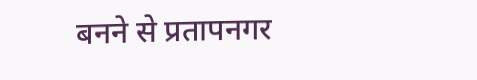बनने से प्रतापनगर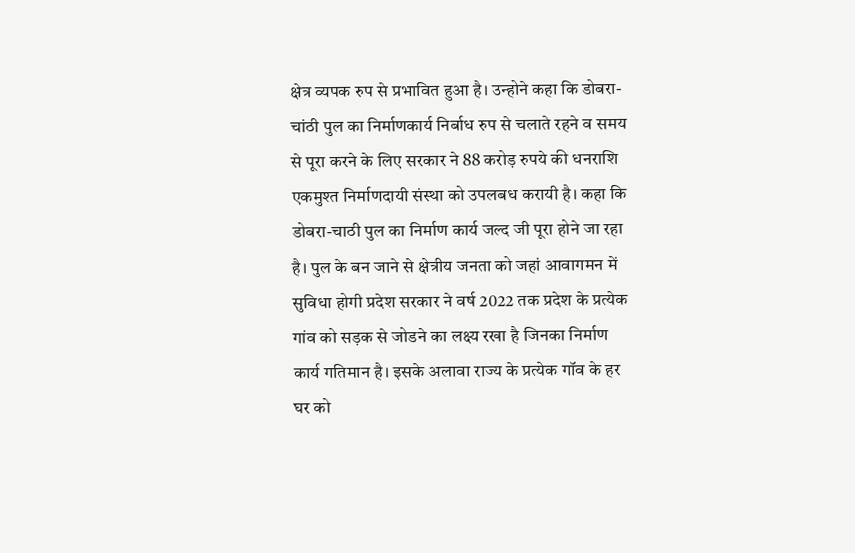क्षेत्र व्यपक रुप से प्रभावित हुआ है। उन्होने कहा कि डोबरा-चांठी पुल का निर्माणकार्य निर्बाध रुप से चलाते रहने व समय से पूरा करने के लिए सरकार ने 88 करोड़ रुपये की धनराशि एकमुश्त निर्माणदायी संस्था को उपलबध करायी है। कहा कि डोबरा-चाठी पुल का निर्माण कार्य जल्द जी पूरा होने जा रहा है। पुल के बन जाने से क्षेत्रीय जनता को जहां आवागमन में सुविधा होगी प्रदेश सरकार ने वर्ष 2022 तक प्रदेश के प्रत्येक गांव को सड़क से जोडने का लक्ष्य रखा है जिनका निर्माण कार्य गतिमान है। इसके अलावा राज्य के प्रत्येक गॉव के हर घर को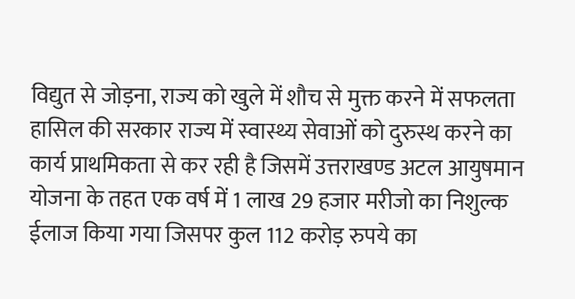विद्युत से जोड़ना, राज्य को खुले में शौच से मुक्त करने में सफलता हासिल की सरकार राज्य में स्वास्थ्य सेवाओं को दुरुस्थ करने का कार्य प्राथमिकता से कर रही है जिसमें उत्तराखण्ड अटल आयुषमान योजना के तहत एक वर्ष में 1 लाख 29 हजार मरीजो का निशुल्क ईलाज किया गया जिसपर कुल 112 करोड़ रुपये का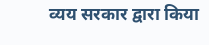व्यय सरकार द्वारा किया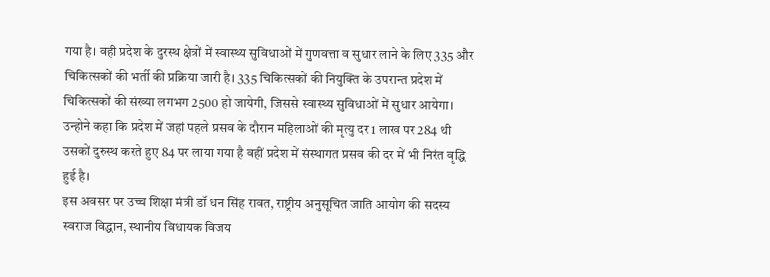गया है। वही प्रदेश के दुरस्थ क्षेत्रों में स्वास्थ्य सुविधाओं में गुणवत्ता व सुधार लाने के लिए 335 और चिकित्सकों की भर्ती की प्रक्रिया जारी है। 335 चिकित्सकों की नियुक्ति के उपरान्त प्रदेश में चिकित्सकों की संख्या लगभग 2500 हो जायेगी, जिससे स्वास्थ्य सुविधाओं में सुधार आयेगा। उन्होने कहा कि प्रदेश में जहां पहले प्रसव के दौरान महिलाओं की मृत्यु दर 1 लाख पर 284 थी उसकों दुरुस्थ करते हुए 84 पर लाया गया है वहीं प्रदेश में संस्थागत प्रसव की दर में भी निरंत वृद्धि हुई है।
इस अवसर पर उच्च शिक्षा मंत्री डॉ धन सिंह रावत, राष्ट्रीय अनुसूचित जाति आयोग की सदस्य स्वराज विद्धान, स्थानीय विधायक विजय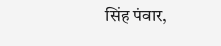सिंह पंवार,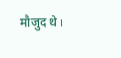मौजुद थे ၊